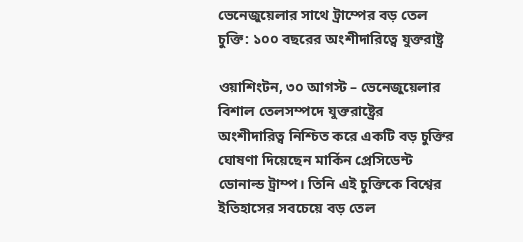ভেনেজুয়েলার সাথে ট্রাম্পের বড় তেল চুক্তি: ১০০ বছরের অংশীদারিত্বে যুক্তরাষ্ট্র

ওয়াশিংটন, ৩০ আগস্ট – ভেনেজুয়েলার বিশাল তেলসম্পদে যুক্তরাষ্ট্রের অংশীদারিত্ব নিশ্চিত করে একটি বড় চুক্তির ঘোষণা দিয়েছেন মার্কিন প্রেসিডেন্ট ডোনাল্ড ট্রাম্প। তিনি এই চুক্তিকে বিশ্বের ইতিহাসের সবচেয়ে বড় তেল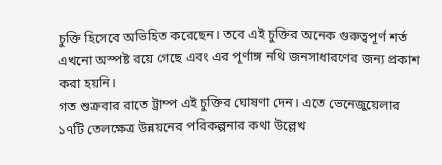চুক্তি হিসেবে অভিহিত করেছেন। তবে এই চুক্তির অনেক গুরুত্বপূর্ণ শর্ত এখনো অস্পষ্ট রয়ে গেছে এবং এর পূর্ণাঙ্গ নথি জনসাধারণের জন্য প্রকাশ করা হয়নি।
গত শুক্রবার রাতে ট্রাম্প এই চুক্তির ঘোষণা দেন। এতে ভেনেজুয়েলার ১৭টি তেলক্ষেত্র উন্নয়নের পরিকল্পনার কথা উল্লেখ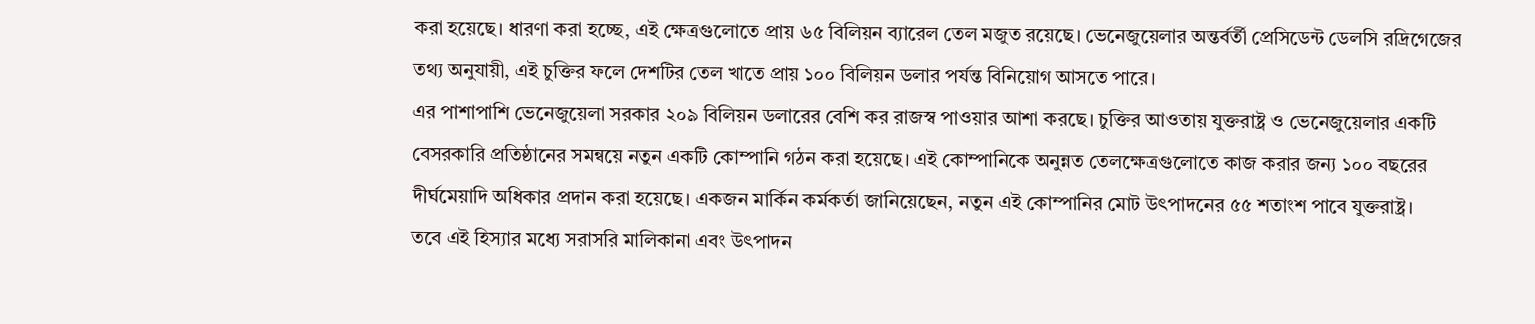করা হয়েছে। ধারণা করা হচ্ছে, এই ক্ষেত্রগুলোতে প্রায় ৬৫ বিলিয়ন ব্যারেল তেল মজুত রয়েছে। ভেনেজুয়েলার অন্তর্বর্তী প্রেসিডেন্ট ডেলসি রদ্রিগেজের তথ্য অনুযায়ী, এই চুক্তির ফলে দেশটির তেল খাতে প্রায় ১০০ বিলিয়ন ডলার পর্যন্ত বিনিয়োগ আসতে পারে।
এর পাশাপাশি ভেনেজুয়েলা সরকার ২০৯ বিলিয়ন ডলারের বেশি কর রাজস্ব পাওয়ার আশা করছে। চুক্তির আওতায় যুক্তরাষ্ট্র ও ভেনেজুয়েলার একটি বেসরকারি প্রতিষ্ঠানের সমন্বয়ে নতুন একটি কোম্পানি গঠন করা হয়েছে। এই কোম্পানিকে অনুন্নত তেলক্ষেত্রগুলোতে কাজ করার জন্য ১০০ বছরের দীর্ঘমেয়াদি অধিকার প্রদান করা হয়েছে। একজন মার্কিন কর্মকর্তা জানিয়েছেন, নতুন এই কোম্পানির মোট উৎপাদনের ৫৫ শতাংশ পাবে যুক্তরাষ্ট্র।
তবে এই হিস্যার মধ্যে সরাসরি মালিকানা এবং উৎপাদন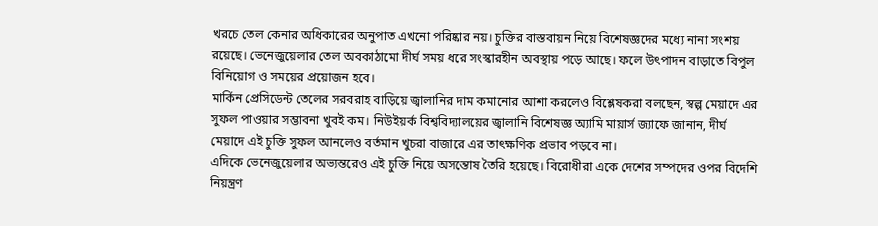খরচে তেল কেনার অধিকারের অনুপাত এখনো পরিষ্কার নয়। চুক্তির বাস্তবায়ন নিয়ে বিশেষজ্ঞদের মধ্যে নানা সংশয় রয়েছে। ভেনেজুয়েলার তেল অবকাঠামো দীর্ঘ সময় ধরে সংস্কারহীন অবস্থায় পড়ে আছে। ফলে উৎপাদন বাড়াতে বিপুল বিনিয়োগ ও সময়ের প্রয়োজন হবে।
মার্কিন প্রেসিডেন্ট তেলের সরবরাহ বাড়িয়ে জ্বালানির দাম কমানোর আশা করলেও বিশ্লেষকরা বলছেন, স্বল্প মেয়াদে এর সুফল পাওয়ার সম্ভাবনা খুবই কম। নিউইয়র্ক বিশ্ববিদ্যালয়ের জ্বালানি বিশেষজ্ঞ অ্যামি মায়ার্স জ্যাফে জানান, দীর্ঘ মেয়াদে এই চুক্তি সুফল আনলেও বর্তমান খুচরা বাজারে এর তাৎক্ষণিক প্রভাব পড়বে না।
এদিকে ভেনেজুয়েলার অভ্যন্তরেও এই চুক্তি নিয়ে অসন্তোষ তৈরি হয়েছে। বিরোধীরা একে দেশের সম্পদের ওপর বিদেশি নিয়ন্ত্রণ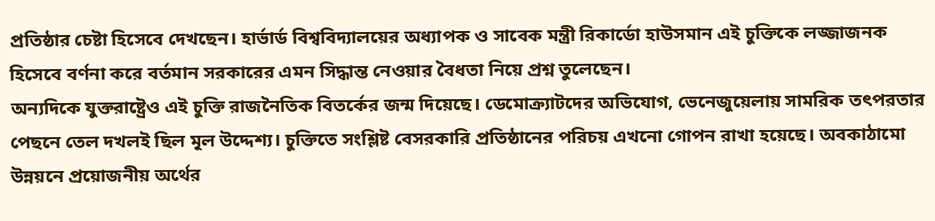প্রতিষ্ঠার চেষ্টা হিসেবে দেখছেন। হার্ভার্ড বিশ্ববিদ্যালয়ের অধ্যাপক ও সাবেক মন্ত্রী রিকার্ডো হাউসমান এই চুক্তিকে লজ্জাজনক হিসেবে বর্ণনা করে বর্তমান সরকারের এমন সিদ্ধান্ত নেওয়ার বৈধতা নিয়ে প্রশ্ন তুলেছেন।
অন্যদিকে যুক্তরাষ্ট্রেও এই চুক্তি রাজনৈতিক বিতর্কের জন্ম দিয়েছে। ডেমোক্র্যাটদের অভিযোগ, ভেনেজুয়েলায় সামরিক তৎপরতার পেছনে তেল দখলই ছিল মূল উদ্দেশ্য। চুক্তিতে সংশ্লিষ্ট বেসরকারি প্রতিষ্ঠানের পরিচয় এখনো গোপন রাখা হয়েছে। অবকাঠামো উন্নয়নে প্রয়োজনীয় অর্থের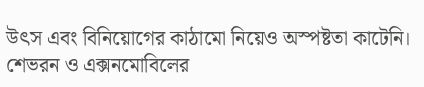উৎস এবং বিনিয়োগের কাঠামো নিয়েও অস্পষ্টতা কাটেনি।
শেভরন ও এক্সনমোবিলের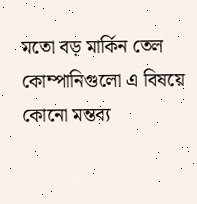মতো বড় মার্কিন তেল কোম্পানিগুলো এ বিষয়ে কোনো মন্তব্য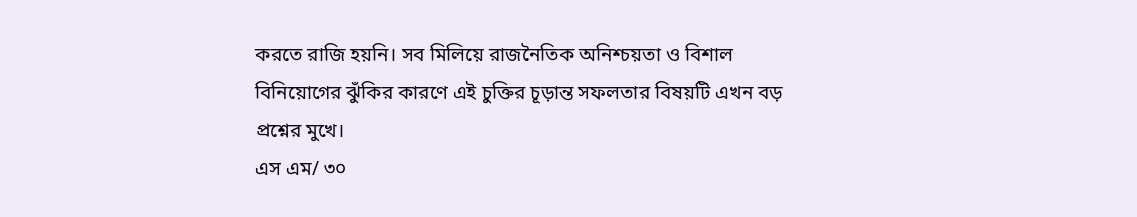করতে রাজি হয়নি। সব মিলিয়ে রাজনৈতিক অনিশ্চয়তা ও বিশাল বিনিয়োগের ঝুঁকির কারণে এই চুক্তির চূড়ান্ত সফলতার বিষয়টি এখন বড় প্রশ্নের মুখে।
এস এম/ ৩০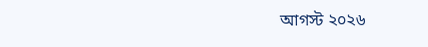আগস্ট ২০২৬